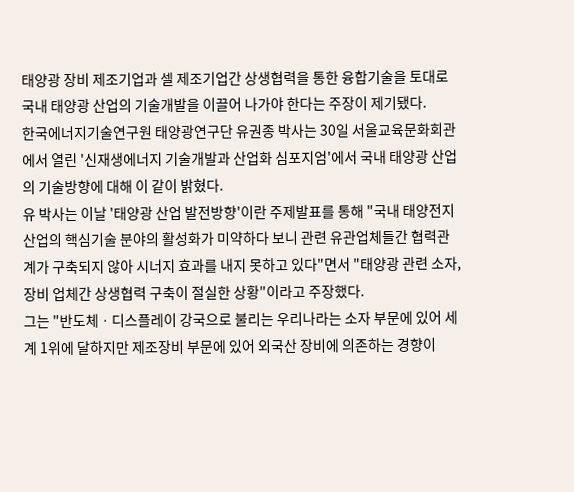태양광 장비 제조기업과 셀 제조기업간 상생협력을 통한 융합기술을 토대로 국내 태양광 산업의 기술개발을 이끌어 나가야 한다는 주장이 제기됐다.
한국에너지기술연구원 태양광연구단 유권종 박사는 30일 서울교육문화회관에서 열린 '신재생에너지 기술개발과 산업화 심포지엄'에서 국내 태양광 산업의 기술방향에 대해 이 같이 밝혔다.
유 박사는 이날 '태양광 산업 발전방향'이란 주제발표를 통해 "국내 태양전지 산업의 핵심기술 분야의 활성화가 미약하다 보니 관련 유관업체들간 협력관계가 구축되지 않아 시너지 효과를 내지 못하고 있다"면서 "태양광 관련 소자, 장비 업체간 상생협력 구축이 절실한 상황"이라고 주장했다.
그는 "반도체ㆍ디스플레이 강국으로 불리는 우리나라는 소자 부문에 있어 세계 1위에 달하지만 제조장비 부문에 있어 외국산 장비에 의존하는 경향이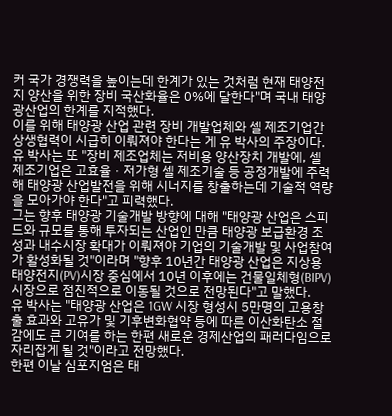커 국가 경쟁력을 높이는데 한계가 있는 것처럼 현재 태양전지 양산을 위한 장비 국산화율은 0%에 달한다"며 국내 태양광산업의 한계를 지적했다.
이를 위해 태양광 산업 관련 장비 개발업체와 셀 제조기업간 상생협력이 시급히 이뤄져야 한다는 게 유 박사의 주장이다.
유 박사는 또 "장비 제조업체는 저비용 양산장치 개발에, 셀 제조기업은 고효율ㆍ저가형 셀 제조기술 등 공정개발에 주력해 태양광 산업발전을 위해 시너지를 창출하는데 기술적 역량을 모아가야 한다"고 피력했다.
그는 향후 태양광 기술개발 방향에 대해 "태양광 산업은 스피드와 규모를 통해 투자되는 산업인 만큼 태양광 보급환경 조성과 내수시장 확대가 이뤄져야 기업의 기술개발 및 사업참여가 활성화될 것"이라며 "향후 10년간 태양광 산업은 지상용 태양전지(PV)시장 중심에서 10년 이후에는 건물일체형(BIPV) 시장으로 점진적으로 이동될 것으로 전망된다"고 말했다.
유 박사는 "태양광 산업은 1GW 시장 형성시 5만명의 고용창출 효과와 고유가 및 기후변화협약 등에 따른 이산화탄소 절감에도 큰 기여를 하는 한편 새로운 경제산업의 패러다임으로 자리잡게 될 것"이라고 전망했다.
한편 이날 심포지엄은 태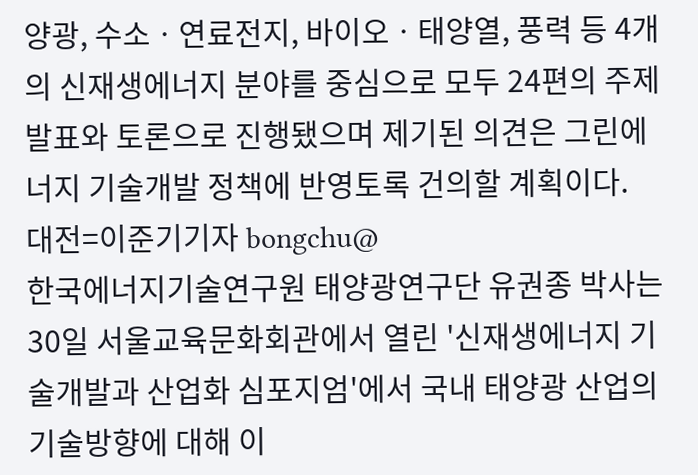양광, 수소ㆍ연료전지, 바이오ㆍ태양열, 풍력 등 4개의 신재생에너지 분야를 중심으로 모두 24편의 주제발표와 토론으로 진행됐으며 제기된 의견은 그린에너지 기술개발 정책에 반영토록 건의할 계획이다.
대전=이준기기자 bongchu@
한국에너지기술연구원 태양광연구단 유권종 박사는 30일 서울교육문화회관에서 열린 '신재생에너지 기술개발과 산업화 심포지엄'에서 국내 태양광 산업의 기술방향에 대해 이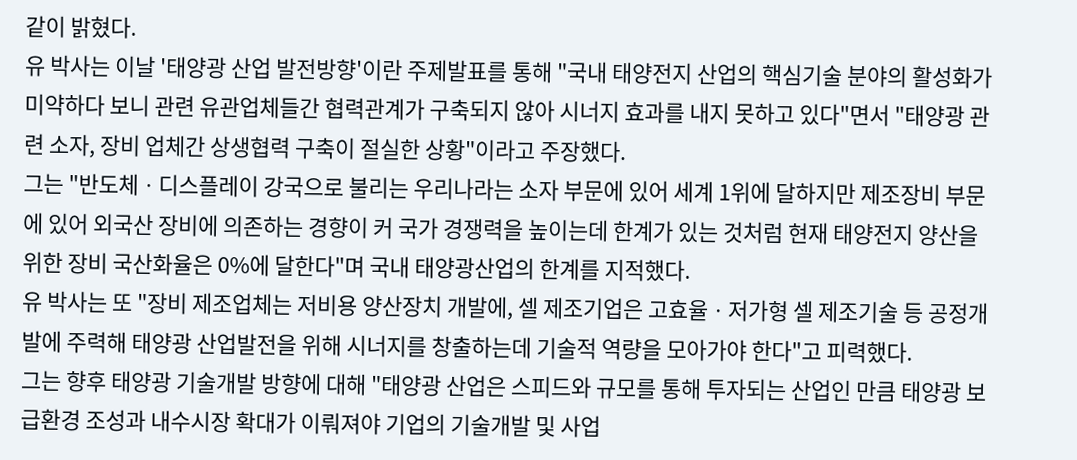같이 밝혔다.
유 박사는 이날 '태양광 산업 발전방향'이란 주제발표를 통해 "국내 태양전지 산업의 핵심기술 분야의 활성화가 미약하다 보니 관련 유관업체들간 협력관계가 구축되지 않아 시너지 효과를 내지 못하고 있다"면서 "태양광 관련 소자, 장비 업체간 상생협력 구축이 절실한 상황"이라고 주장했다.
그는 "반도체ㆍ디스플레이 강국으로 불리는 우리나라는 소자 부문에 있어 세계 1위에 달하지만 제조장비 부문에 있어 외국산 장비에 의존하는 경향이 커 국가 경쟁력을 높이는데 한계가 있는 것처럼 현재 태양전지 양산을 위한 장비 국산화율은 0%에 달한다"며 국내 태양광산업의 한계를 지적했다.
유 박사는 또 "장비 제조업체는 저비용 양산장치 개발에, 셀 제조기업은 고효율ㆍ저가형 셀 제조기술 등 공정개발에 주력해 태양광 산업발전을 위해 시너지를 창출하는데 기술적 역량을 모아가야 한다"고 피력했다.
그는 향후 태양광 기술개발 방향에 대해 "태양광 산업은 스피드와 규모를 통해 투자되는 산업인 만큼 태양광 보급환경 조성과 내수시장 확대가 이뤄져야 기업의 기술개발 및 사업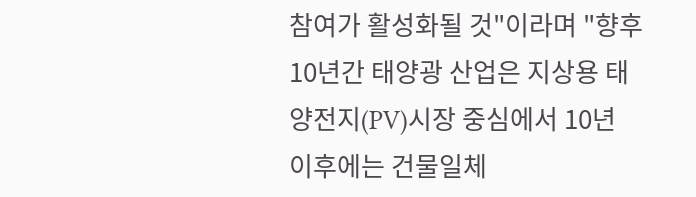참여가 활성화될 것"이라며 "향후 10년간 태양광 산업은 지상용 태양전지(PV)시장 중심에서 10년 이후에는 건물일체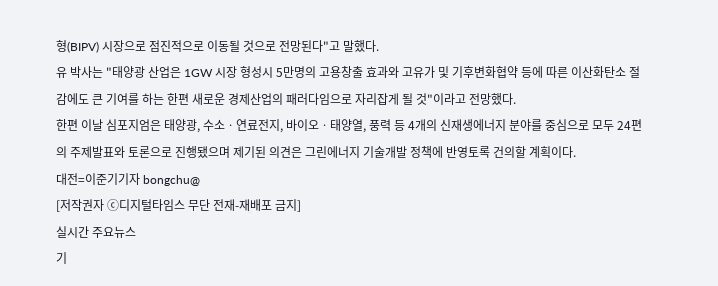형(BIPV) 시장으로 점진적으로 이동될 것으로 전망된다"고 말했다.
유 박사는 "태양광 산업은 1GW 시장 형성시 5만명의 고용창출 효과와 고유가 및 기후변화협약 등에 따른 이산화탄소 절감에도 큰 기여를 하는 한편 새로운 경제산업의 패러다임으로 자리잡게 될 것"이라고 전망했다.
한편 이날 심포지엄은 태양광, 수소ㆍ연료전지, 바이오ㆍ태양열, 풍력 등 4개의 신재생에너지 분야를 중심으로 모두 24편의 주제발표와 토론으로 진행됐으며 제기된 의견은 그린에너지 기술개발 정책에 반영토록 건의할 계획이다.
대전=이준기기자 bongchu@
[저작권자 ⓒ디지털타임스 무단 전재-재배포 금지]
실시간 주요뉴스
기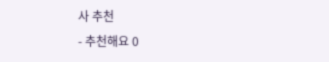사 추천
- 추천해요 0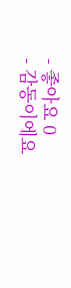- 좋아요 0
- 감동이에요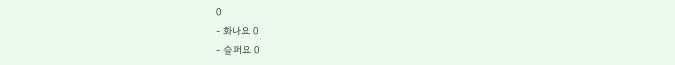0
- 화나요 0
- 슬퍼요 0